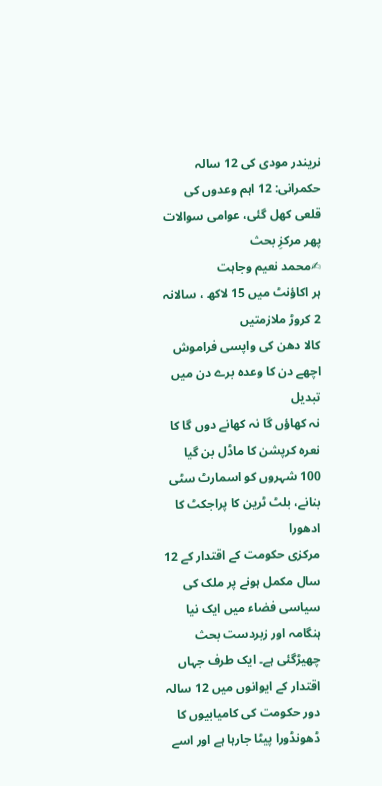نریندر مودی کی 12 سالہ حکمرانی: 12 اہم وعدوں کی قلعی کھل گئی، عوامی سوالات پھر مرکزِ بحث
✍محمد نعیم وجاہت
ہر اکاؤنٹ میں 15 لاکھ ، سالانہ 2 کروڑ ملازمتیں
کالا دھن کی واپسی فراموش
اچھے دن کا وعدہ برے دن میں تبدیل
نہ کھاؤں گا نہ کھانے دوں گا کا نعرہ کرپشن کا ماڈل بن گیا
100 شہروں کو اسمارٹ سٹی بنانے، بلٹ ٹرین کا پراجکٹ کا ادھورا
مرکزی حکومت کے اقتدار کے 12 سال مکمل ہونے پر ملک کی سیاسی فضاء میں ایک نیا ہنگامہ اور زبردست بحث چھیڑگئی ہے۔ ایک طرف جہاں اقتدار کے ایوانوں میں 12 سالہ دور حکومت کی کامیابیوں کا ڈھونڈورا پیٹا جارہا ہے اور اسے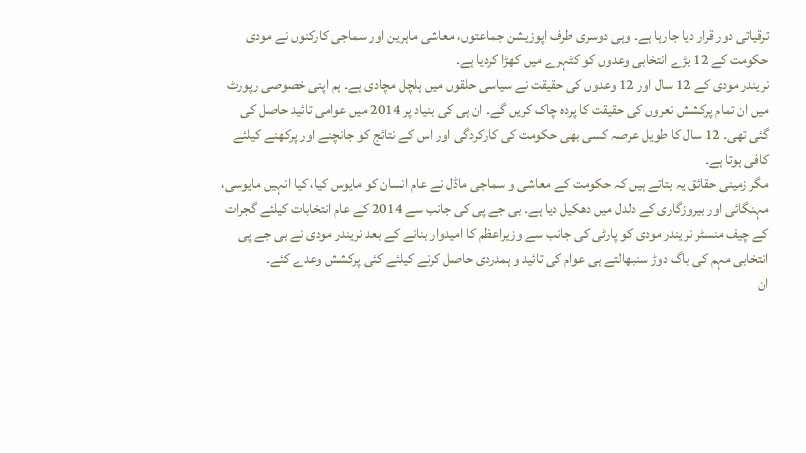ترقیاتی دور قرار دیا جارہا ہے۔ وہی دوسری طرف اپوزیشن جماعتوں، معاشی ماہرین اور سماجی کارکنوں نے مودی حکومت کے 12 بڑے انتخابی وعدوں کو کٹہرے میں کھڑا کردیا ہے۔
نریندر مودی کے 12 سال اور 12 وعدوں کی حقیقت نے سیاسی حلقوں میں ہلچل مچادی ہے۔ ہم اپنی خصوصی رپورٹ میں ان تمام پرکشش نعروں کی حقیقت کا پردہ چاک کریں گے۔ ان ہی کی بنیاد پر 2014 میں عوامی تائید حاصل کی گئی تھی۔ 12 سال کا طویل عرصہ کسی بھی حکومت کی کارکردگی اور اس کے نتائج کو جانچنے اور پرکھنے کیلئے کافی ہوتا ہے۔
مگر زمینی حقائق یہ بتاتے ہیں کہ حکومت کے معاشی و سماجی ماڈل نے عام انسان کو مایوس کیا، کیا انہیں مایوسی، مہنگائی اور بیروزگاری کے دلدل میں دھکیل دیا ہے۔ بی جے پی کی جانب سے 2014 کے عام انتخابات کیلئے گجرات کے چیف منسٹر نریندر مودی کو پارٹی کی جانب سے وزیراعظم کا امیدوار بنانے کے بعد نریندر مودی نے بی جے پی انتخابی مہم کی باگ دوڑ سنبھالتے ہی عوام کی تائید و ہمدردی حاصل کرنے کیلئے کئی پرکشش وعدے کئے۔
ان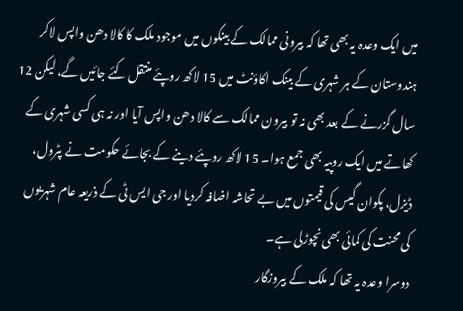میں ایک وعدہ یہ بھی تھا کہ بیرونی ممالک کے بینکوں میں موجود ملک کا کالا دھن واپس لاکر ہندوستان کے ہر شہری کے بینک اکاؤنٹ میں 15 لاکھ روپئے منتقل کئے جائیں گے، لیکن 12 سال گزرنے کے بعد بھی نہ تو بیرون ممالک سے کالا دھن واپس آیا اور نہ ہی کسی شہری کے کھاتے میں ایک روپیہ بھی جمع ہوا۔ 15 لاکھ روپئے دینے کے بجائے حکومت نے پٹرول، ڈیزل، پکوان گیس کی قیمتوں میں بے تحاشہ اضافہ کردیا اور جی ایس ٹی کے ذریعہ عام شہریوں کی محنت کی کمائی بھی نچوڑلی ہے۔
دوسرا وعدہ یہ تھا کہ ملک کے بیروزگار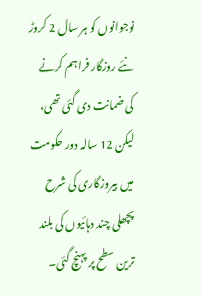نوجوانوں کو ہر سال 2 کروڑ نئے روزگار فراہم کرنے کی ضمانت دی گئی تھی، لیکن 12 سالہ دور حکومت میں بیروزگاری کی شرح پچھلی چند دہائیوں کی بلند ترین سطح پر پہنچ گئی۔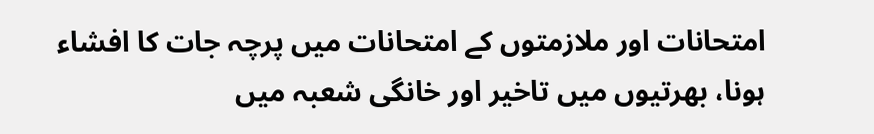امتحانات اور ملازمتوں کے امتحانات میں پرچہ جات کا افشاء ہونا، بھرتیوں میں تاخیر اور خانگی شعبہ میں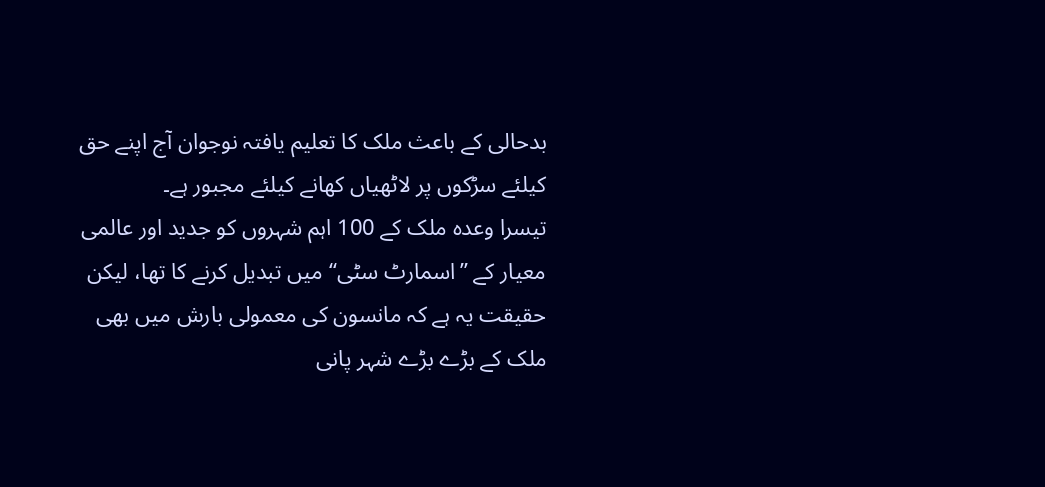بدحالی کے باعث ملک کا تعلیم یافتہ نوجوان آج اپنے حق کیلئے سڑکوں پر لاٹھیاں کھانے کیلئے مجبور ہے۔
تیسرا وعدہ ملک کے 100 اہم شہروں کو جدید اور عالمی معیار کے ’’اسمارٹ سٹی‘‘ میں تبدیل کرنے کا تھا، لیکن حقیقت یہ ہے کہ مانسون کی معمولی بارش میں بھی ملک کے بڑے بڑے شہر پانی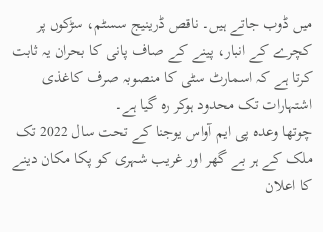میں ڈوب جاتے ہیں۔ ناقص ڈرینیج سسٹم، سڑکوں پر کچرے کے انبار، پینے کے صاف پانی کا بحران یہ ثابت کرتا ہے کہ اسمارٹ سٹی کا منصوبہ صرف کاغذی اشتہارات تک محدود ہوکر رہ گیا ہے۔
چوتھا وعدہ پی ایم آواس یوجنا کے تحت سال 2022 تک ملک کے ہر بے گھر اور غریب شہری کو پکا مکان دینے کا اعلان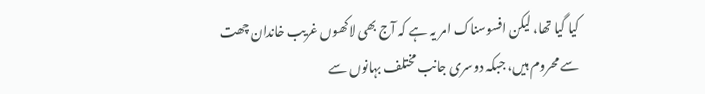کیا گیا تھا، لیکن افسوسناک امر یہ ہے کہ آج بھی لاکھوں غریب خاندان چھت سے محروم ہیں، جبکہ دوسری جانب مختلف بہانوں سے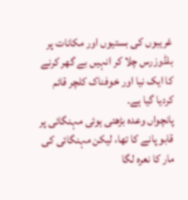غریبوں کی بستیوں اور مکانات پر بلڈوزرس چلا کر انہیں بے گھر کرنے کا ایک نیا اور خوفناک کلچر قائم کردیا گیا ہے۔
پانچواں وعدہ بڑھتی ہوئی مہنگائی پر قابو پانے کا تھا، لیکن مہنگائی کی مار کا نعرہ لگا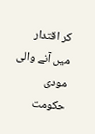کر اقتدار میں آنے والی مودی حکومت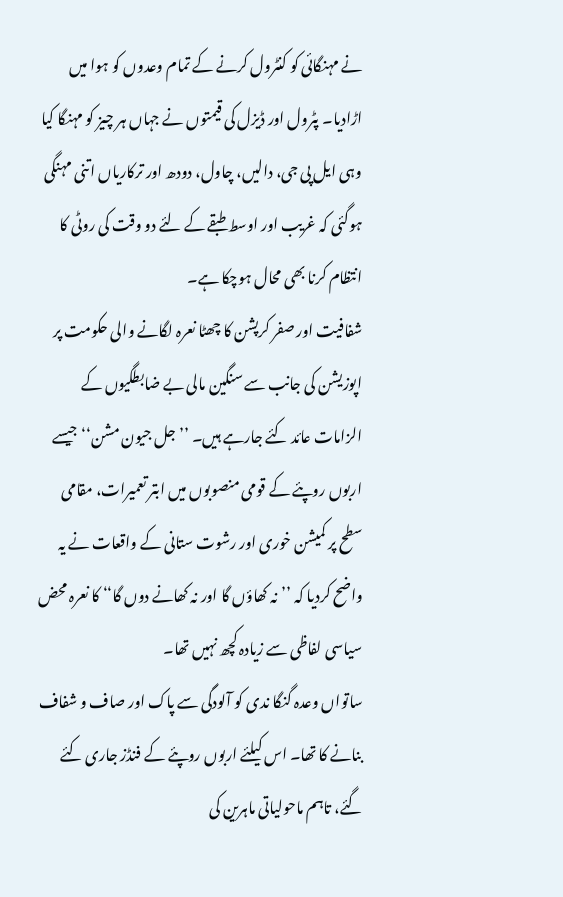نے مہنگائی کو کنٹرول کرنے کے تمام وعدوں کو ہوا میں اڑادیا۔ پٹرول اور ڈیزل کی قیمتوں نے جہاں ہر چیز کو مہنگا کیا وہی ایل پی جی، دالیں، چاول، دودھ اور ترکاریاں اتنی مہنگی ہوگئی کہ غریب اور اوسط طبقے کے لئے دو وقت کی روٹی کا انتظام کرنا بھی محال ہوچکا ہے۔
شفافیت اور صفر کرپشن کا چھٹا نعرہ لگانے والی حکومت پر اپوزیشن کی جانب سے سنگین مالی بے ضابطگیوں کے الزامات عائد کئے جارہے ہیں۔ ’’جل جیون مشن‘‘ جیسے اربوں روپئے کے قومی منصوبوں میں ابتر تعمیرات، مقامی سطح پر کمیشن خوری اور رشوت ستانی کے واقعات نے یہ واضح کردیا کہ ’’نہ کھاؤں گا اور نہ کھانے دوں گا‘‘ کا نعرہ محض سیاسی لفاظی سے زیادہ کچھ نہیں تھا۔
ساتواں وعدہ گنگا ندی کو آلودگی سے پاک اور صاف و شفاف بنانے کا تھا۔ اس کیلئے اربوں روپئے کے فنڈز جاری کئے گئے، تاہم ماحولیاتی ماہرین کی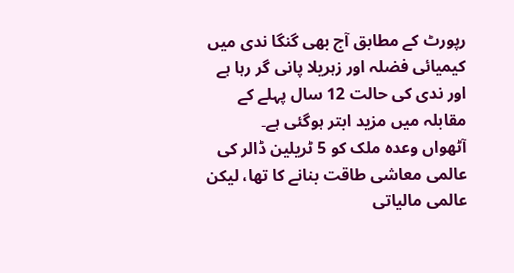رپورٹ کے مطابق آج بھی گنگا ندی میں کیمیائی فضلہ اور زہریلا پانی گر رہا ہے اور ندی کی حالت 12 سال پہلے کے مقابلہ میں مزید ابتر ہوگئی ہے۔
آٹھواں وعدہ ملک کو 5 ٹریلین ڈالر کی عالمی معاشی طاقت بنانے کا تھا، لیکن عالمی مالیاتی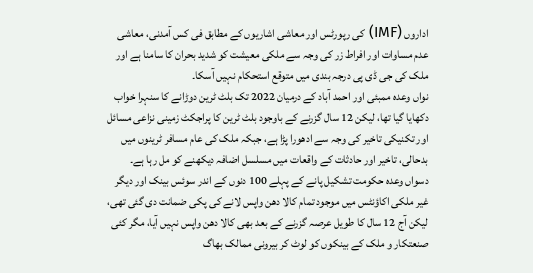اداروں (IMF) کی رپورٹس اور معاشی اشاریوں کے مطابق فی کس آمدنی، معاشی عدم مساوات اور افراط زر کی وجہ سے ملکی معیشت کو شدید بحران کا سامنا ہے اور ملک کی جی ڈی پی درجہ بندی میں متوقع استحکام نہیں آسکا۔
نواں وعدہ ممبئی اور احمد آباد کے درمیان 2022 تک بلٹ ٹرین دوڑانے کا سنہرا خواب دکھایا گیا تھا، لیکن 12 سال گزرنے کے باوجود بلٹ ٹرین کا پراجکٹ زمینی نزاعی مسائل اور تکنیکی تاخیر کی وجہ سے ادھورا پڑا ہے، جبکہ ملک کی عام مسافر ٹرینوں میں بدحالی، تاخیر اور حادثات کے واقعات میں مسلسل اضافہ دیکھنے کو مل رہا ہے۔
دسواں وعدہ حکومت تشکیل پانے کے پہلے 100 دنوں کے اندر سوئس بینک اور دیگر غیر ملکی اکاؤنٹس میں موجود تمام کالا دھن واپس لانے کی پکی ضمانت دی گئی تھی، لیکن آج 12 سال کا طویل عرصہ گزرنے کے بعد بھی کالا دھن واپس نہیں آیا، مگر کئی صنعتکار و ملک کے بینکوں کو لوٹ کر بیرونی ممالک بھاگ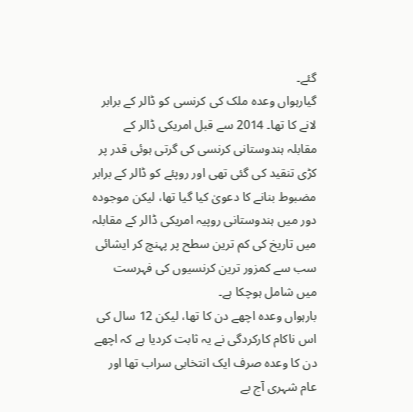گئے۔
گیارہواں وعدہ ملک کی کرنسی کو ڈالر کے برابر لانے کا تھا۔ 2014 سے قبل امریکی ڈالر کے مقابلہ ہندوستانی کرنسی کی گرتی ہوئی قدر پر کڑی تنقید کی گئی تھی اور روپئے کو ڈالر کے برابر مضبوط بنانے کا دعویٰ کیا گیا تھا، لیکن موجودہ دور میں ہندوستانی روپیہ امریکی ڈالر کے مقابلہ میں تاریخ کی کم ترین سطح پر پہنچ کر ایشائی سب سے کمزور ترین کرنسیوں کی فہرست میں شامل ہوچکا ہے۔
بارہواں وعدہ اچھے دن کا تھا، لیکن 12 سال کی اس ناکام کارکردگی نے یہ ثابت کردیا ہے کہ اچھے دن کا وعدہ صرف ایک انتخابی سراب تھا اور عام شہری آج بے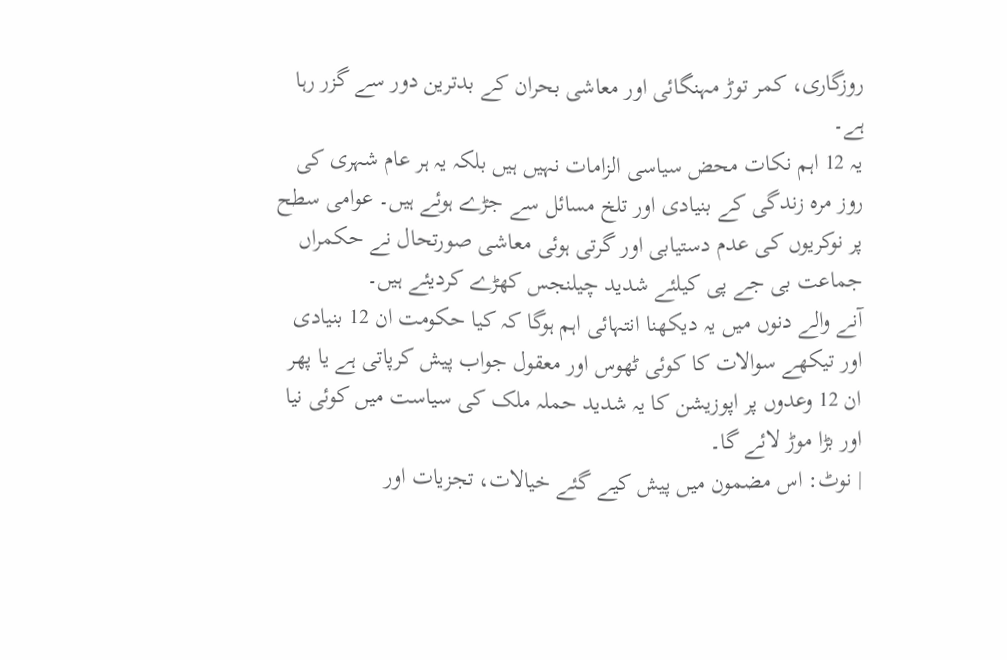روزگاری، کمر توڑ مہنگائی اور معاشی بحران کے بدترین دور سے گزر رہا ہے۔
یہ 12 اہم نکات محض سیاسی الزامات نہیں ہیں بلکہ یہ ہر عام شہری کی روز مرہ زندگی کے بنیادی اور تلخ مسائل سے جڑے ہوئے ہیں۔ عوامی سطح پر نوکریوں کی عدم دستیابی اور گرتی ہوئی معاشی صورتحال نے حکمراں جماعت بی جے پی کیلئے شدید چیلنجس کھڑے کردیئے ہیں۔
آنے والے دنوں میں یہ دیکھنا انتہائی اہم ہوگا کہ کیا حکومت ان 12 بنیادی اور تیکھے سوالات کا کوئی ٹھوس اور معقول جواب پیش کرپاتی ہے یا پھر ان 12 وعدوں پر اپوزیشن کا یہ شدید حملہ ملک کی سیاست میں کوئی نیا اور بڑا موڑ لائے گا۔
| نوٹ: اس مضمون میں پیش کیے گئے خیالات، تجزیات اور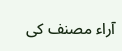آراء مصنف کی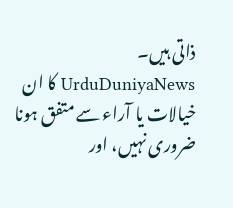ذاتی ہیں۔ UrduDuniyaNews کا ان خیالات یا آراء سے متفق ہونا ضروری نہیں، اور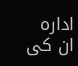ادارہ ان کی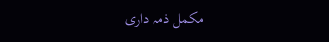مکمل ذمہ داری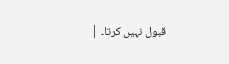قبول نہیں کرتا۔ |